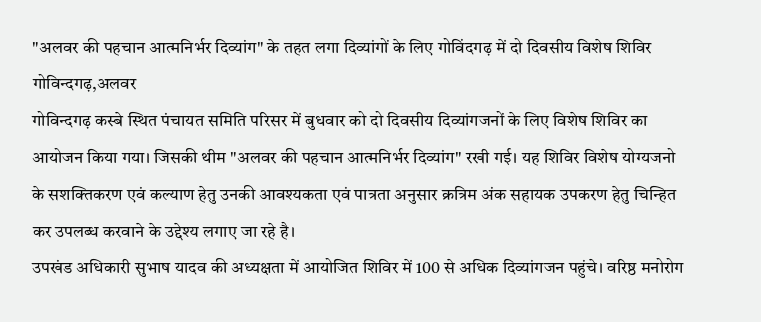"अलवर की पहचान आत्मनिर्भर दिव्यांग" के तहत लगा दिव्यांगों के लिए गोविंदगढ़ में दो दिवसीय विशेष शिविर
गोविन्दगढ़,अलवर
गोविन्दगढ़ कस्बे स्थित पंचायत समिति परिसर में बुधवार को दो दिवसीय दिव्यांगजनों के लिए विशेष शिविर का आयोजन किया गया। जिसकी थीम "अलवर की पहचान आत्मनिर्भर दिव्यांग" रखी गई। यह शिविर विशेष योग्यजनो के सशक्तिकरण एवं कल्याण हेतु उनकी आवश्यकता एवं पात्रता अनुसार क्रत्रिम अंक सहायक उपकरण हेतु चिन्हित कर उपलब्ध करवाने के उद्देश्य लगाए जा रहे है।
उपखंड अधिकारी सुभाष यादव की अध्यक्षता में आयोजित शिविर में 100 से अधिक दिव्यांगजन पहुंचे। वरिष्ठ मनोरोग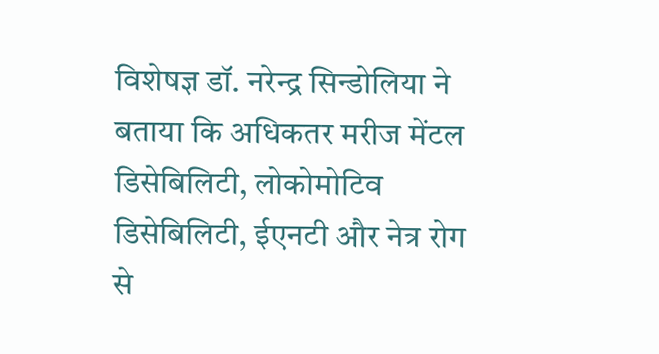विशेषज्ञ डॉ. नरेन्द्र सिन्डोलिया ने बताया कि अधिकतर मरीज मेंटल डिसेबिलिटी, लोकोमोटिव डिसेबिलिटी, ईएनटी और नेत्र रोग से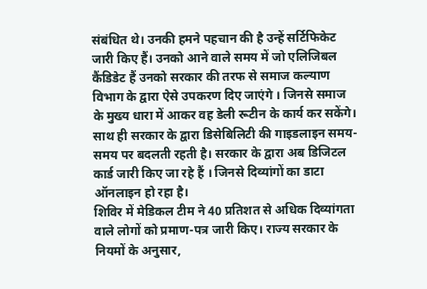संबंधित थे। उनकी हमने पहचान की है उन्हें सर्टिफिकेट जारी किए हैं। उनको आने वाले समय में जो एलिजिबल कैंडिडेट हैं उनको सरकार की तरफ से समाज कल्याण विभाग के द्वारा ऐसे उपकरण दिए जाएंगे । जिनसे समाज के मुख्य धारा में आकर वह डेली रूटीन के कार्य कर सकेंगे। साथ ही सरकार के द्वारा डिसेबिलिटी की गाइडलाइन समय-समय पर बदलती रहती है। सरकार के द्वारा अब डिजिटल कार्ड जारी किए जा रहे हैं । जिनसे दिव्यांगों का डाटा ऑनलाइन हो रहा है।
शिविर में मेडिकल टीम ने 40 प्रतिशत से अधिक दिव्यांगता वाले लोगों को प्रमाण-पत्र जारी किए। राज्य सरकार के नियमों के अनुसार,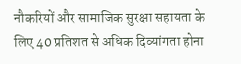नौकरियों और सामाजिक सुरक्षा सहायता के लिए 40 प्रतिशत से अधिक दिव्यांगता होना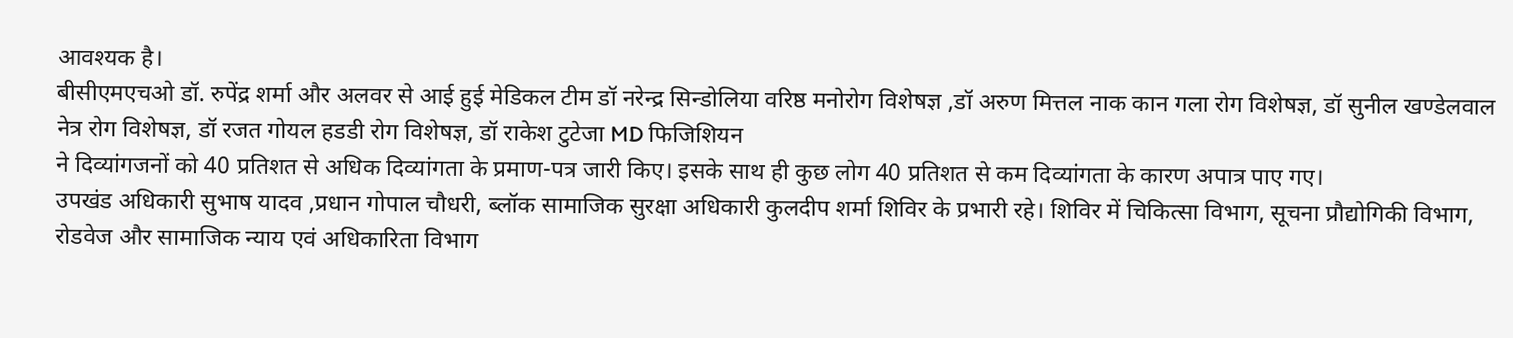आवश्यक है।
बीसीएमएचओ डॉ. रुपेंद्र शर्मा और अलवर से आई हुई मेडिकल टीम डॉ नरेन्द्र सिन्डोलिया वरिष्ठ मनोरोग विशेषज्ञ ,डॉ अरुण मित्तल नाक कान गला रोग विशेषज्ञ, डॉ सुनील खण्डेलवाल नेत्र रोग विशेषज्ञ, डॉ रजत गोयल हडडी रोग विशेषज्ञ, डॉ राकेश टुटेजा MD फिजिशियन
ने दिव्यांगजनों को 40 प्रतिशत से अधिक दिव्यांगता के प्रमाण-पत्र जारी किए। इसके साथ ही कुछ लोग 40 प्रतिशत से कम दिव्यांगता के कारण अपात्र पाए गए।
उपखंड अधिकारी सुभाष यादव ,प्रधान गोपाल चौधरी, ब्लॉक सामाजिक सुरक्षा अधिकारी कुलदीप शर्मा शिविर के प्रभारी रहे। शिविर में चिकित्सा विभाग, सूचना प्रौद्योगिकी विभाग, रोडवेज और सामाजिक न्याय एवं अधिकारिता विभाग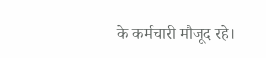के कर्मचारी मौजूद रहे।